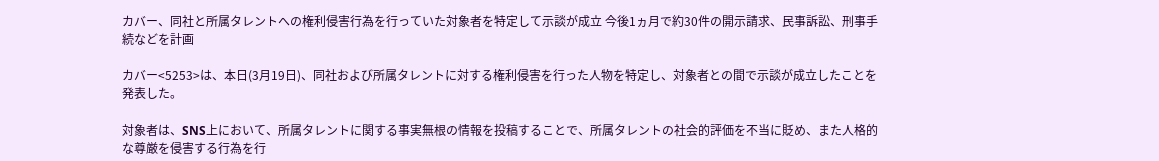カバー、同社と所属タレントへの権利侵害行為を行っていた対象者を特定して示談が成立 今後1ヵ月で約30件の開示請求、民事訴訟、刑事手続などを計画

カバー<5253>は、本日(3月19日)、同社および所属タレントに対する権利侵害を行った人物を特定し、対象者との間で示談が成立したことを発表した。

対象者は、SNS上において、所属タレントに関する事実無根の情報を投稿することで、所属タレントの社会的評価を不当に貶め、また人格的な尊厳を侵害する行為を行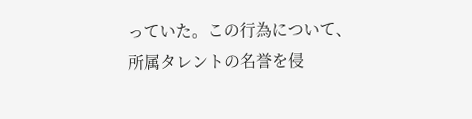っていた。この行為について、所属タレントの名誉を侵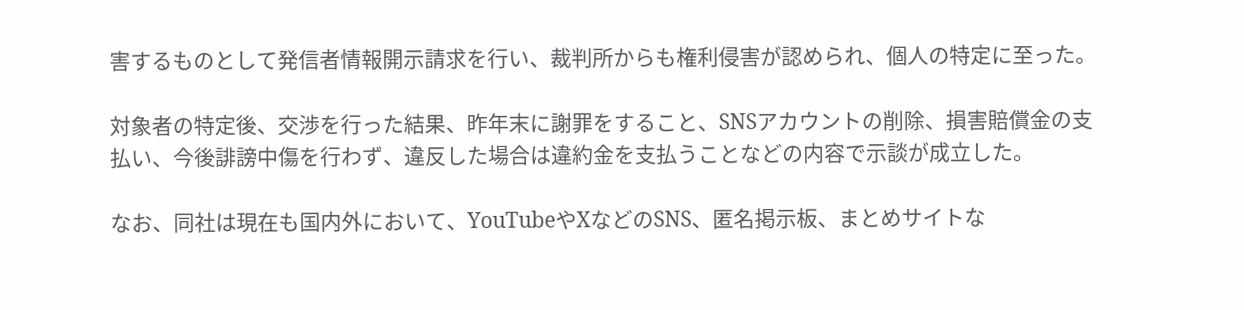害するものとして発信者情報開示請求を行い、裁判所からも権利侵害が認められ、個人の特定に至った。

対象者の特定後、交渉を行った結果、昨年末に謝罪をすること、SNSアカウントの削除、損害賠償金の支払い、今後誹謗中傷を行わず、違反した場合は違約金を支払うことなどの内容で示談が成立した。

なお、同社は現在も国内外において、YouTubeやXなどのSNS、匿名掲示板、まとめサイトな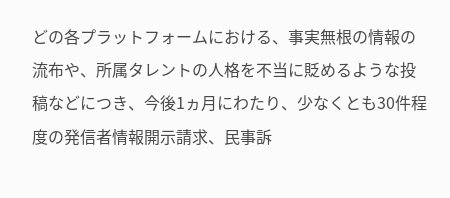どの各プラットフォームにおける、事実無根の情報の流布や、所属タレントの人格を不当に貶めるような投稿などにつき、今後1ヵ月にわたり、少なくとも30件程度の発信者情報開示請求、民事訴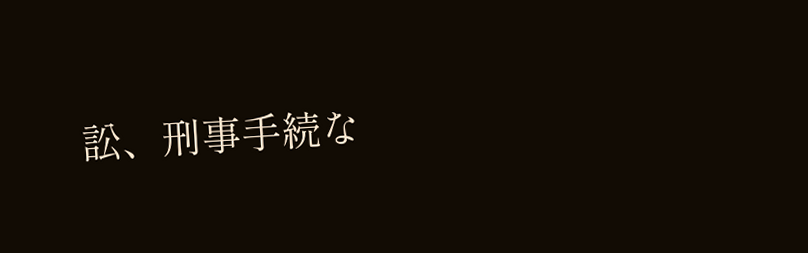訟、刑事手続な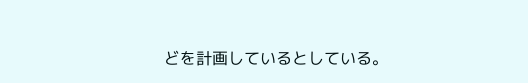どを計画しているとしている。